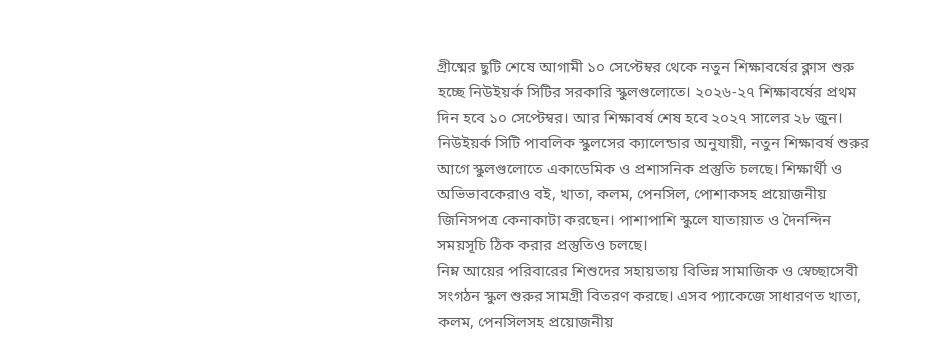গ্রীষ্মের ছুটি শেষে আগামী ১০ সেপ্টেম্বর থেকে নতুন শিক্ষাবর্ষের ক্লাস শুরু হচ্ছে নিউইয়র্ক সিটির সরকারি স্কুলগুলোতে। ২০২৬-২৭ শিক্ষাবর্ষের প্রথম দিন হবে ১০ সেপ্টেম্বর। আর শিক্ষাবর্ষ শেষ হবে ২০২৭ সালের ২৮ জুন।
নিউইয়র্ক সিটি পাবলিক স্কুলসের ক্যালেন্ডার অনুযায়ী, নতুন শিক্ষাবর্ষ শুরুর আগে স্কুলগুলোতে একাডেমিক ও প্রশাসনিক প্রস্তুতি চলছে। শিক্ষার্থী ও অভিভাবকেরাও বই, খাতা, কলম, পেনসিল, পোশাকসহ প্রয়োজনীয় জিনিসপত্র কেনাকাটা করছেন। পাশাপাশি স্কুলে যাতায়াত ও দৈনন্দিন সময়সূচি ঠিক করার প্রস্তুতিও চলছে।
নিম্ন আয়ের পরিবারের শিশুদের সহায়তায় বিভিন্ন সামাজিক ও স্বেচ্ছাসেবী সংগঠন স্কুল শুরুর সামগ্রী বিতরণ করছে। এসব প্যাকেজে সাধারণত খাতা, কলম, পেনসিলসহ প্রয়োজনীয়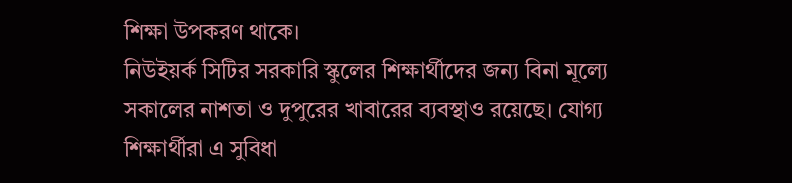শিক্ষা উপকরণ থাকে।
নিউইয়র্ক সিটির সরকারি স্কুলের শিক্ষার্থীদের জন্য বিনা মূল্যে সকালের নাশতা ও দুপুরের খাবারের ব্যবস্থাও রয়েছে। যোগ্য শিক্ষার্থীরা এ সুবিধা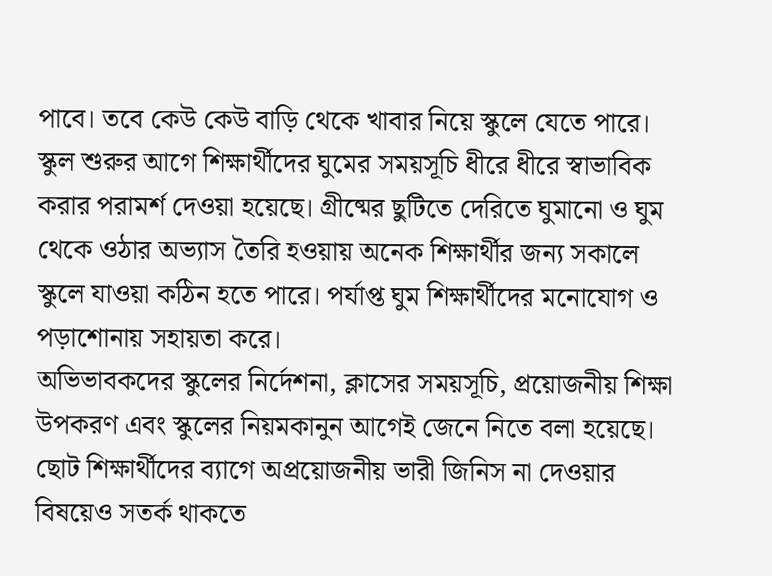পাবে। তবে কেউ কেউ বাড়ি থেকে খাবার নিয়ে স্কুলে যেতে পারে।
স্কুল শুরুর আগে শিক্ষার্থীদের ঘুমের সময়সূচি ধীরে ধীরে স্বাভাবিক করার পরামর্শ দেওয়া হয়েছে। গ্রীষ্মের ছুটিতে দেরিতে ঘুমানো ও ঘুম থেকে ওঠার অভ্যাস তৈরি হওয়ায় অনেক শিক্ষার্থীর জন্য সকালে স্কুলে যাওয়া কঠিন হতে পারে। পর্যাপ্ত ঘুম শিক্ষার্থীদের মনোযোগ ও পড়াশোনায় সহায়তা করে।
অভিভাবকদের স্কুলের নির্দেশনা, ক্লাসের সময়সূচি, প্রয়োজনীয় শিক্ষা উপকরণ এবং স্কুলের নিয়মকানুন আগেই জেনে নিতে বলা হয়েছে। ছোট শিক্ষার্থীদের ব্যাগে অপ্রয়োজনীয় ভারী জিনিস না দেওয়ার বিষয়েও সতর্ক থাকতে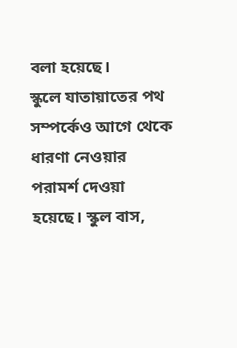বলা হয়েছে।
স্কুলে যাতায়াতের পথ সম্পর্কেও আগে থেকে ধারণা নেওয়ার পরামর্শ দেওয়া হয়েছে। স্কুল বাস,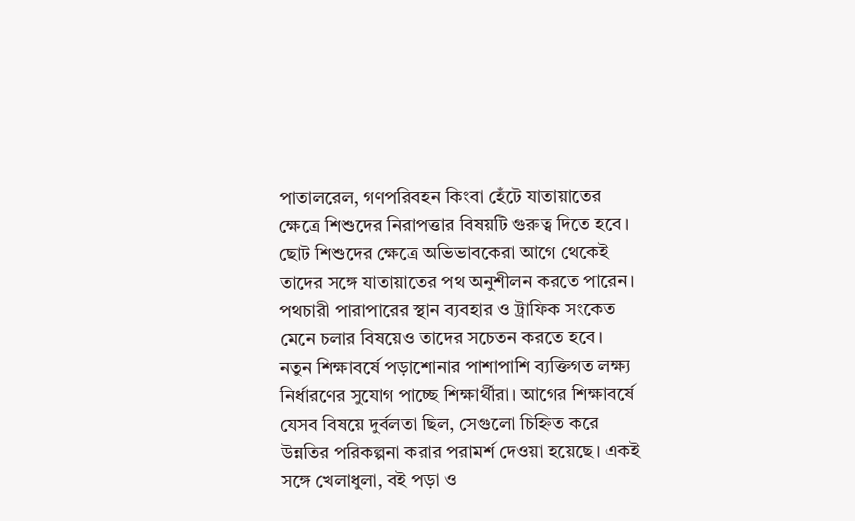পাতালরেল, গণপরিবহন কিংবা হেঁটে যাতায়াতের ক্ষেত্রে শিশুদের নিরাপত্তার বিষয়টি গুরুত্ব দিতে হবে। ছোট শিশুদের ক্ষেত্রে অভিভাবকেরা আগে থেকেই তাদের সঙ্গে যাতায়াতের পথ অনুশীলন করতে পারেন। পথচারী পারাপারের স্থান ব্যবহার ও ট্রাফিক সংকেত মেনে চলার বিষয়েও তাদের সচেতন করতে হবে।
নতুন শিক্ষাবর্ষে পড়াশোনার পাশাপাশি ব্যক্তিগত লক্ষ্য নির্ধারণের সুযোগ পাচ্ছে শিক্ষার্থীরা। আগের শিক্ষাবর্ষে যেসব বিষয়ে দুর্বলতা ছিল, সেগুলো চিহ্নিত করে উন্নতির পরিকল্পনা করার পরামর্শ দেওয়া হয়েছে। একই সঙ্গে খেলাধুলা, বই পড়া ও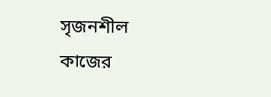সৃজনশীল কাজের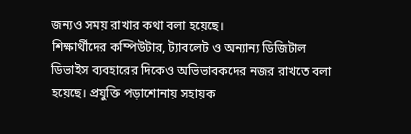জন্যও সময় রাখার কথা বলা হয়েছে।
শিক্ষার্থীদের কম্পিউটার, ট্যাবলেট ও অন্যান্য ডিজিটাল ডিভাইস ব্যবহারের দিকেও অভিভাবকদের নজর রাখতে বলা হয়েছে। প্রযুক্তি পড়াশোনায় সহায়ক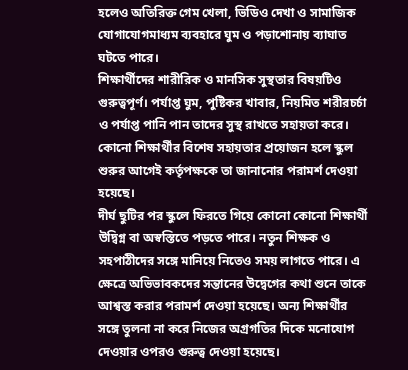হলেও অতিরিক্ত গেম খেলা, ভিডিও দেখা ও সামাজিক যোগাযোগমাধ্যম ব্যবহারে ঘুম ও পড়াশোনায় ব্যাঘাত ঘটতে পারে।
শিক্ষার্থীদের শারীরিক ও মানসিক সুস্থতার বিষয়টিও গুরুত্বপূর্ণ। পর্যাপ্ত ঘুম, পুষ্টিকর খাবার, নিয়মিত শরীরচর্চা ও পর্যাপ্ত পানি পান তাদের সুস্থ রাখতে সহায়তা করে। কোনো শিক্ষার্থীর বিশেষ সহায়তার প্রয়োজন হলে স্কুল শুরুর আগেই কর্তৃপক্ষকে তা জানানোর পরামর্শ দেওয়া হয়েছে।
দীর্ঘ ছুটির পর স্কুলে ফিরতে গিয়ে কোনো কোনো শিক্ষার্থী উদ্বিগ্ন বা অস্বস্তিতে পড়তে পারে। নতুন শিক্ষক ও সহপাঠীদের সঙ্গে মানিয়ে নিতেও সময় লাগতে পারে। এ ক্ষেত্রে অভিভাবকদের সন্তানের উদ্বেগের কথা শুনে তাকে আশ্বস্ত করার পরামর্শ দেওয়া হয়েছে। অন্য শিক্ষার্থীর সঙ্গে তুলনা না করে নিজের অগ্রগতির দিকে মনোযোগ দেওয়ার ওপরও গুরুত্ব দেওয়া হয়েছে।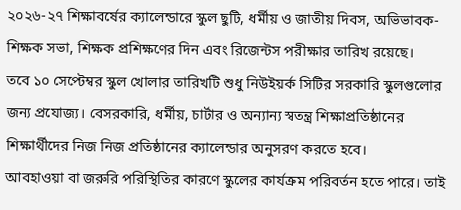২০২৬-২৭ শিক্ষাবর্ষের ক্যালেন্ডারে স্কুল ছুটি, ধর্মীয় ও জাতীয় দিবস, অভিভাবক-শিক্ষক সভা, শিক্ষক প্রশিক্ষণের দিন এবং রিজেন্টস পরীক্ষার তারিখ রয়েছে।
তবে ১০ সেপ্টেম্বর স্কুল খোলার তারিখটি শুধু নিউইয়র্ক সিটির সরকারি স্কুলগুলোর জন্য প্রযোজ্য। বেসরকারি, ধর্মীয়, চার্টার ও অন্যান্য স্বতন্ত্র শিক্ষাপ্রতিষ্ঠানের শিক্ষার্থীদের নিজ নিজ প্রতিষ্ঠানের ক্যালেন্ডার অনুসরণ করতে হবে।
আবহাওয়া বা জরুরি পরিস্থিতির কারণে স্কুলের কার্যক্রম পরিবর্তন হতে পারে। তাই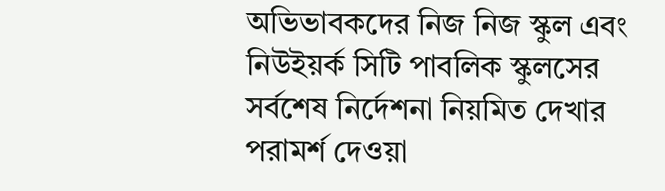অভিভাবকদের নিজ নিজ স্কুল এবং নিউইয়র্ক সিটি পাবলিক স্কুলসের সর্বশেষ নির্দেশনা নিয়মিত দেখার পরামর্শ দেওয়া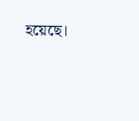হয়েছে।